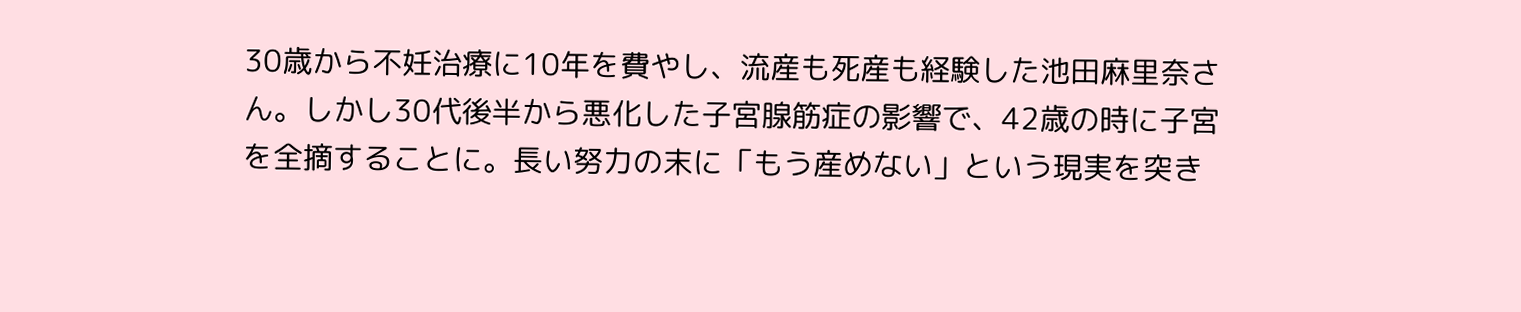30歳から不妊治療に10年を費やし、流産も死産も経験した池田麻里奈さん。しかし30代後半から悪化した子宮腺筋症の影響で、42歳の時に子宮を全摘することに。長い努力の末に「もう産めない」という現実を突き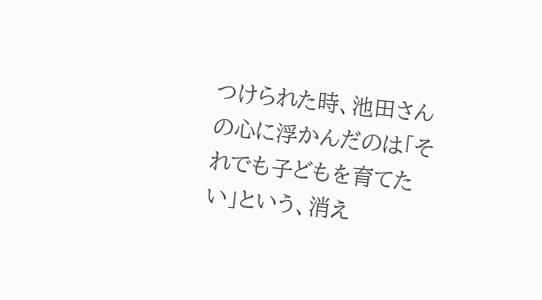つけられた時、池田さんの心に浮かんだのは「それでも子どもを育てたい」という、消え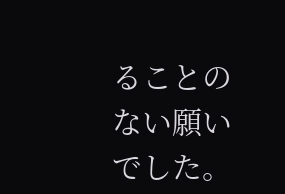ることのない願いでした。